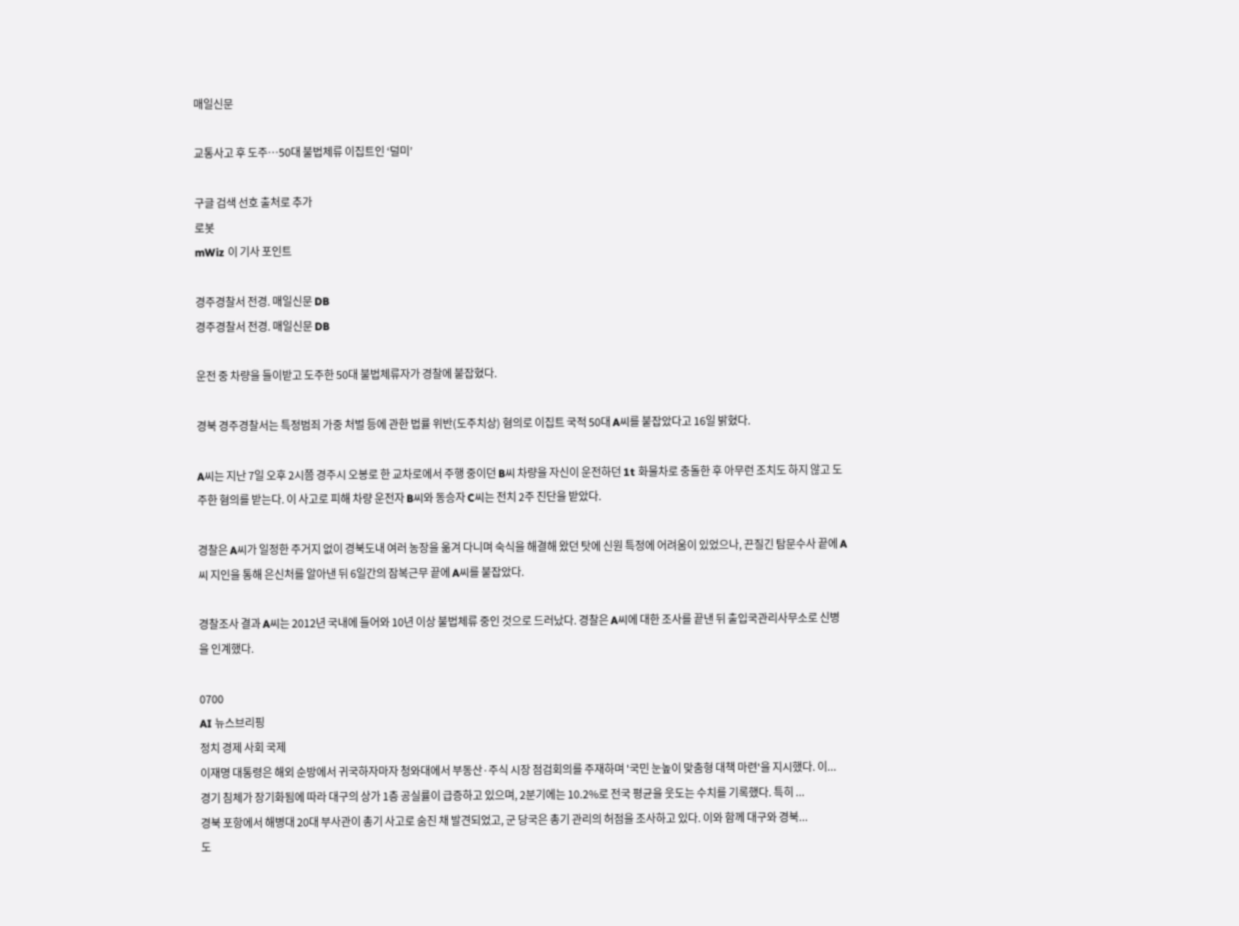매일신문

교통사고 후 도주…50대 불법체류 이집트인 ‘덜미’

구글 검색 선호 출처로 추가
로봇
mWiz 이 기사 포인트

경주경찰서 전경. 매일신문 DB
경주경찰서 전경. 매일신문 DB

운전 중 차량을 들이받고 도주한 50대 불법체류자가 경찰에 붙잡혔다.

경북 경주경찰서는 특정범죄 가중 처벌 등에 관한 법률 위반(도주치상) 혐의로 이집트 국적 50대 A씨를 붙잡았다고 16일 밝혔다.

A씨는 지난 7일 오후 2시쯤 경주시 오봉로 한 교차로에서 주행 중이던 B씨 차량을 자신이 운전하던 1t 화물차로 충돌한 후 아무런 조치도 하지 않고 도주한 혐의를 받는다. 이 사고로 피해 차량 운전자 B씨와 동승자 C씨는 전치 2주 진단을 받았다.

경찰은 A씨가 일정한 주거지 없이 경북도내 여러 농장을 옮겨 다니며 숙식을 해결해 왔던 탓에 신원 특정에 어려움이 있었으나, 끈질긴 탐문수사 끝에 A씨 지인을 통해 은신처를 알아낸 뒤 6일간의 잠복근무 끝에 A씨를 붙잡았다.

경찰조사 결과 A씨는 2012년 국내에 들어와 10년 이상 불법체류 중인 것으로 드러났다. 경찰은 A씨에 대한 조사를 끝낸 뒤 출입국관리사무소로 신병을 인계했다.

0700
AI 뉴스브리핑
정치 경제 사회 국제
이재명 대통령은 해외 순방에서 귀국하자마자 청와대에서 부동산·주식 시장 점검회의를 주재하며 '국민 눈높이 맞춤형 대책 마련'을 지시했다. 이...
경기 침체가 장기화됨에 따라 대구의 상가 1층 공실률이 급증하고 있으며, 2분기에는 10.2%로 전국 평균을 웃도는 수치를 기록했다. 특히 ...
경북 포항에서 해병대 20대 부사관이 총기 사고로 숨진 채 발견되었고, 군 당국은 총기 관리의 허점을 조사하고 있다. 이와 함께 대구와 경북...
도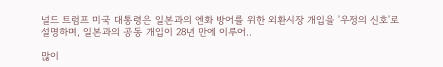널드 트럼프 미국 대통령은 일본과의 엔화 방어를 위한 외환시장 개입을 '우정의 신호'로 설명하며, 일본과의 공동 개입이 28년 만에 이루어..

많이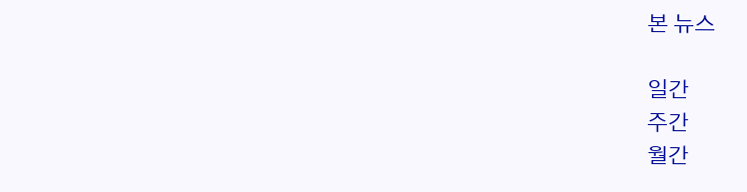본 뉴스

일간
주간
월간